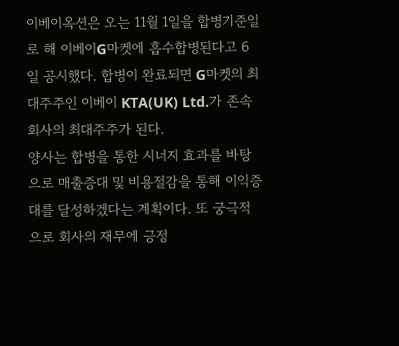이베이옥션은 오는 11월 1일을 합병기준일로 해 이베이G마켓에 흡수합병된다고 6일 공시했다. 합병이 완료되면 G마켓의 최대주주인 이베이 KTA(UK) Ltd.가 존속회사의 최대주주가 된다.
양사는 합병을 통한 시너지 효과를 바탕으로 매출증대 및 비용절감을 통해 이익증대를 달성하겠다는 계획이다. 또 궁극적으로 회사의 재무에 긍정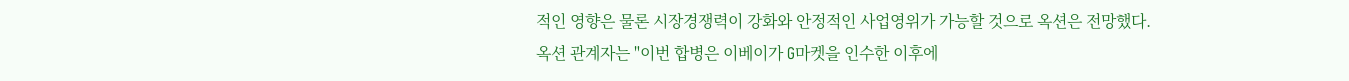적인 영향은 물론 시장경쟁력이 강화와 안정적인 사업영위가 가능할 것으로 옥션은 전망했다.
옥션 관계자는 "이번 합병은 이베이가 G마켓을 인수한 이후에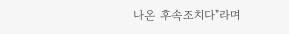나온 후속조치다"라며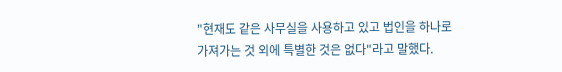"현재도 같은 사무실을 사용하고 있고 법인을 하나로 가져가는 것 외에 특별한 것은 없다"라고 말했다.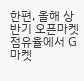한편, 올해 상반기 오픈마켓 점유율에서 G마켓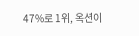47%로 1위, 옥션이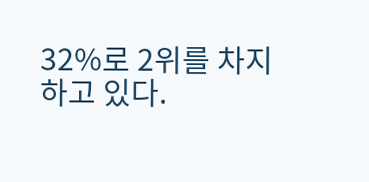32%로 2위를 차지하고 있다.